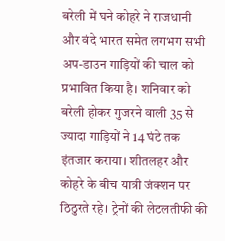बरेली में घने कोहरे ने राजधानी और वंदे भारत समेत लगभग सभी अप-डाउन गाड़ियों की चाल को प्रभावित किया है। शनिवार को बरेली होकर गुजरने वाली 35 से ज्यादा गाड़ियों ने 14 घंटे तक इंतजार कराया। शीतलहर और कोहरे के बीच यात्री जंक्शन पर ठिठुरते रहे। ट्रेनों की लेटलतीफी की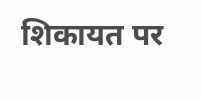शिकायत पर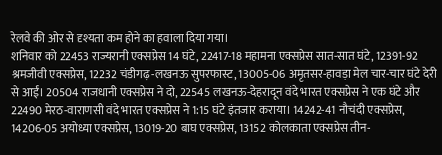रेलवे की ओर से दृश्यता कम होने का हवाला दिया गया।
शनिवार को 22453 राज्यरानी एक्सप्रेस 14 घंटे, 22417-18 महामना एक्सप्रेस सात-सात घंटे, 12391-92 श्रमजीवी एक्सप्रेस, 12232 चंडीगढ़-लखनऊ सुपरफास्ट, 13005-06 अमृतसर-हावड़ा मेल चार-चार घंटे देरी से आईं। 20504 राजधानी एक्सप्रेस ने दो, 22545 लखनऊ-देहरादून वंदे भारत एक्सप्रेस ने एक घंटे और 22490 मेरठ-वाराणसी वंदे भारत एक्सप्रेस ने 1:15 घंटे इंतजार कराया। 14242-41 नौचंदी एक्सप्रेस, 14206-05 अयोध्या एक्सप्रेस, 13019-20 बाघ एक्सप्रेस, 13152 कोलकाता एक्सप्रेस तीन-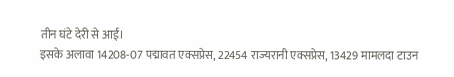तीन घंटे देरी से आईं।
इसके अलावा 14208-07 पद्मावत एक्सप्रेस, 22454 राज्यरानी एक्सप्रेस, 13429 मामलदा टाउन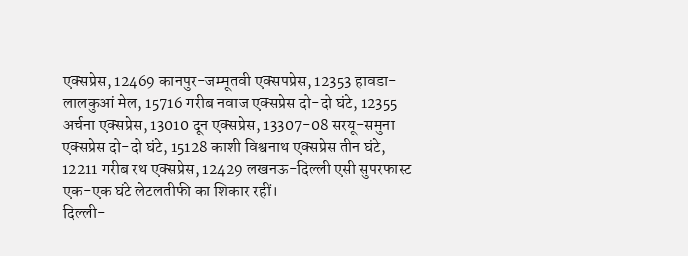एक्सप्रेस, 12469 कानपुर-जम्मूतवी एक्सपप्रेस, 12353 हावडा-लालकुआं मेल, 15716 गरीब नवाज एक्सप्रेस दो-दो घंटे, 12355 अर्चना एक्सप्रेस, 13010 दून एक्सप्रेस, 13307-08 सरयू-समुना एक्सप्रेस दो-दो घंटे, 15128 काशी विश्वनाथ एक्सप्रेस तीन घंटे, 12211 गरीब रथ एक्सप्रेस, 12429 लखनऊ-दिल्ली एसी सुपरफास्ट एक-एक घंटे लेटलतीफी का शिकार रहीं।
दिल्ली-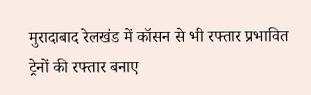मुरादाबाद रेलखंड में कॉसन से भी रफ्तार प्रभावित
ट्रेनों की रफ्तार बनाए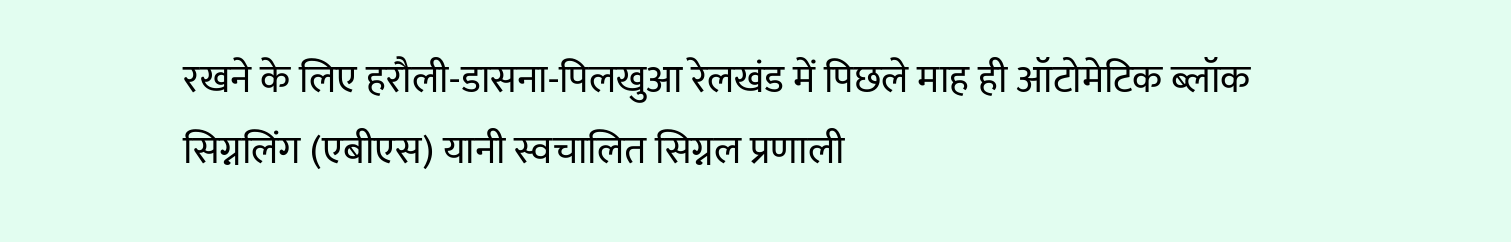रखने के लिए हरौली-डासना-पिलखुआ रेलखंड में पिछले माह ही ऑटोमेटिक ब्लॉक सिग्नलिंग (एबीएस) यानी स्वचालित सिग्नल प्रणाली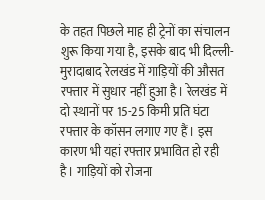के तहत पिछले माह ही ट्रेनों का संचालन शुरू किया गया है, इसके बाद भी दिल्ली-मुरादाबाद रेलखंड में गाड़ियों की औसत रफ्तार में सुधार नहीं हुआ है। रेलखंड में दो स्थानों पर 15-25 किमी प्रति घंटा रफ्तार के कॉसन लगाए गए हैं। इस कारण भी यहां रफ्तार प्रभावित हो रही है। गाड़ियों को रोजना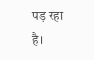पड़ रहा है।